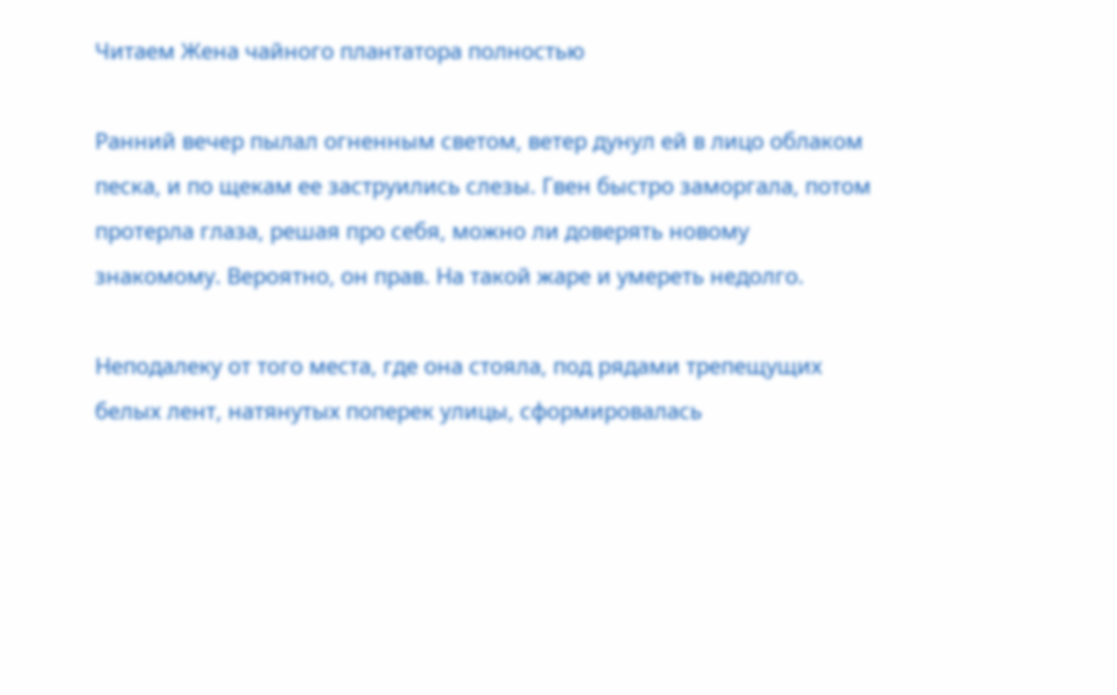Читаем Жена чайного плантатора полностью

Ранний вечер пылал огненным светом, ветер дунул ей в лицо облаком песка, и по щекам ее заструились слезы. Гвен быстро заморгала, потом протерла глаза, решая про себя, можно ли доверять новому знакомому. Вероятно, он прав. На такой жаре и умереть недолго.

Неподалеку от того места, где она стояла, под рядами трепещущих белых лент, натянутых поперек улицы, сформировалась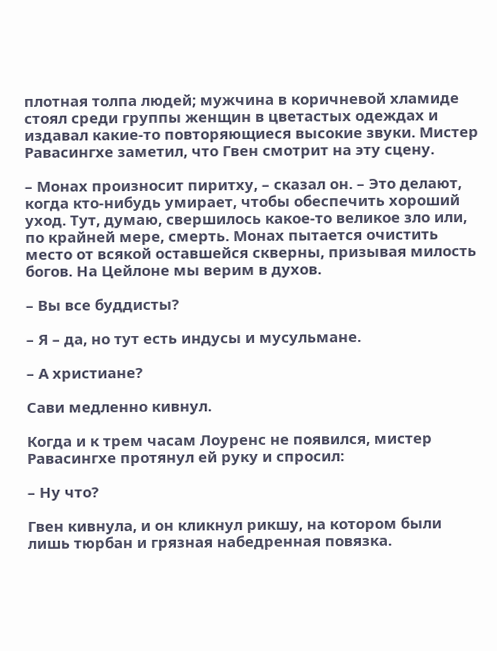плотная толпа людей; мужчина в коричневой хламиде стоял среди группы женщин в цветастых одеждах и издавал какие-то повторяющиеся высокие звуки. Мистер Равасингхе заметил, что Гвен смотрит на эту сцену.

– Монах произносит пиритху, – сказал он. – Это делают, когда кто-нибудь умирает, чтобы обеспечить хороший уход. Тут, думаю, свершилось какое-то великое зло или, по крайней мере, смерть. Монах пытается очистить место от всякой оставшейся скверны, призывая милость богов. На Цейлоне мы верим в духов.

– Вы все буддисты?

– Я – да, но тут есть индусы и мусульмане.

– А христиане?

Сави медленно кивнул.

Когда и к трем часам Лоуренс не появился, мистер Равасингхе протянул ей руку и спросил:

– Ну что?

Гвен кивнула, и он кликнул рикшу, на котором были лишь тюрбан и грязная набедренная повязка.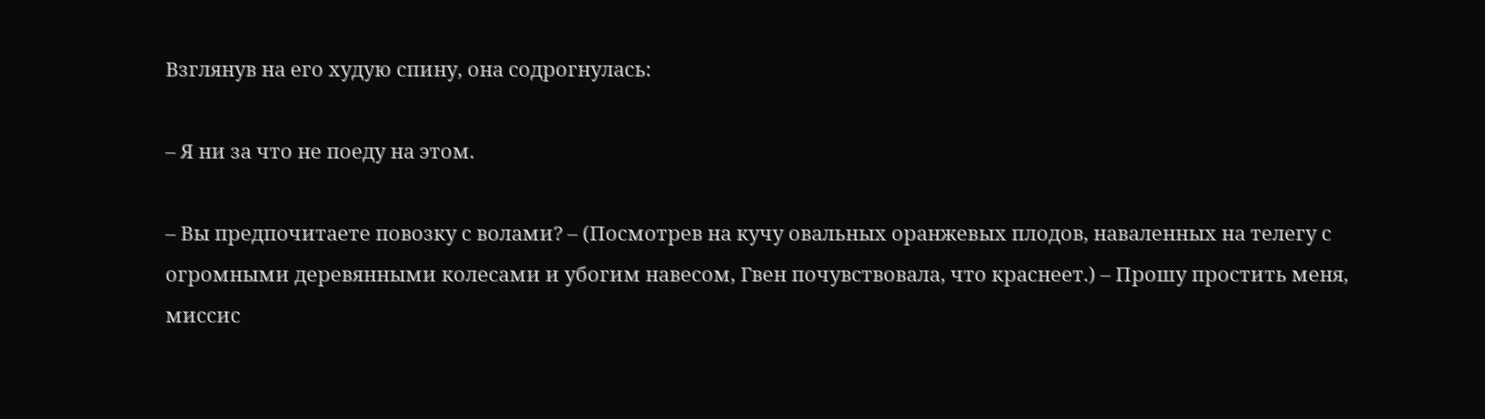Взглянув на его худую спину, она содрогнулась:

– Я ни за что не поеду на этом.

– Вы предпочитаете повозку с волами? – (Посмотрев на кучу овальных оранжевых плодов, наваленных на телегу с огромными деревянными колесами и убогим навесом, Гвен почувствовала, что краснеет.) – Прошу простить меня, миссис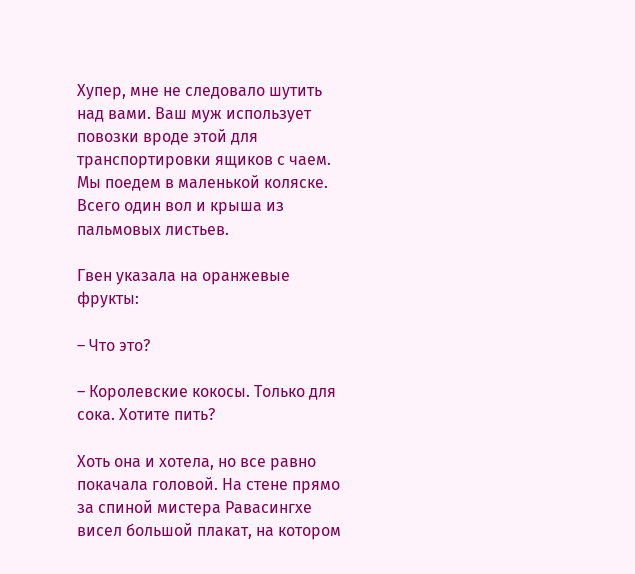Хупер, мне не следовало шутить над вами. Ваш муж использует повозки вроде этой для транспортировки ящиков с чаем. Мы поедем в маленькой коляске. Всего один вол и крыша из пальмовых листьев.

Гвен указала на оранжевые фрукты:

– Что это?

– Королевские кокосы. Только для сока. Хотите пить?

Хоть она и хотела, но все равно покачала головой. На стене прямо за спиной мистера Равасингхе висел большой плакат, на котором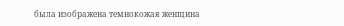была изображена темнокожая женщина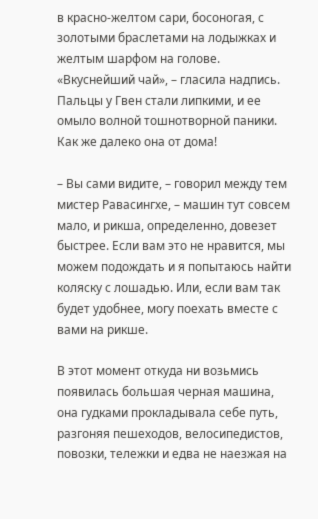в красно-желтом сари, босоногая, с золотыми браслетами на лодыжках и желтым шарфом на голове. «Вкуснейший чай», – гласила надпись. Пальцы у Гвен стали липкими, и ее омыло волной тошнотворной паники. Как же далеко она от дома!

– Вы сами видите, – говорил между тем мистер Равасингхе, – машин тут совсем мало, и рикша, определенно, довезет быстрее. Если вам это не нравится, мы можем подождать и я попытаюсь найти коляску с лошадью. Или, если вам так будет удобнее, могу поехать вместе с вами на рикше.

В этот момент откуда ни возьмись появилась большая черная машина, она гудками прокладывала себе путь, разгоняя пешеходов, велосипедистов, повозки, тележки и едва не наезжая на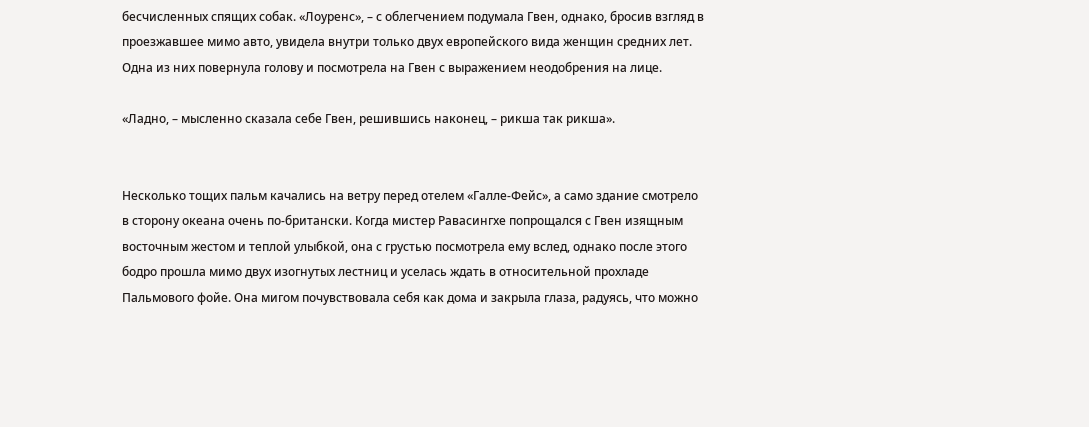бесчисленных спящих собак. «Лоуренс», – с облегчением подумала Гвен, однако, бросив взгляд в проезжавшее мимо авто, увидела внутри только двух европейского вида женщин средних лет. Одна из них повернула голову и посмотрела на Гвен с выражением неодобрения на лице.

«Ладно, – мысленно сказала себе Гвен, решившись наконец, – рикша так рикша».


Несколько тощих пальм качались на ветру перед отелем «Галле-Фейс», а само здание смотрело в сторону океана очень по-британски. Когда мистер Равасингхе попрощался с Гвен изящным восточным жестом и теплой улыбкой, она с грустью посмотрела ему вслед, однако после этого бодро прошла мимо двух изогнутых лестниц и уселась ждать в относительной прохладе Пальмового фойе. Она мигом почувствовала себя как дома и закрыла глаза, радуясь, что можно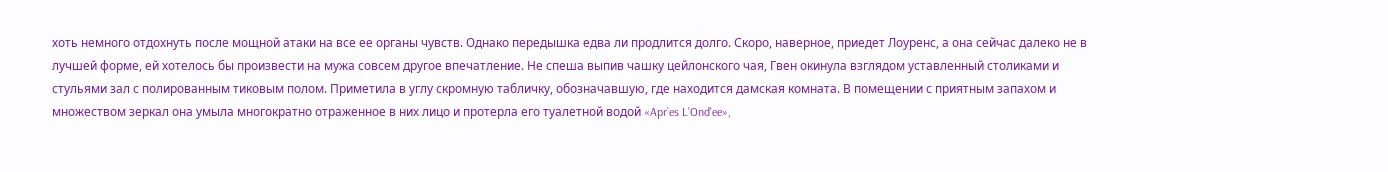хоть немного отдохнуть после мощной атаки на все ее органы чувств. Однако передышка едва ли продлится долго. Скоро, наверное, приедет Лоуренс, а она сейчас далеко не в лучшей форме, ей хотелось бы произвести на мужа совсем другое впечатление. Не спеша выпив чашку цейлонского чая, Гвен окинула взглядом уставленный столиками и стульями зал с полированным тиковым полом. Приметила в углу скромную табличку, обозначавшую, где находится дамская комната. В помещении с приятным запахом и множеством зеркал она умыла многократно отраженное в них лицо и протерла его туалетной водой «Apr`es L’Ond'ee»,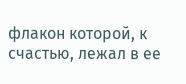флакон которой, к счастью, лежал в ее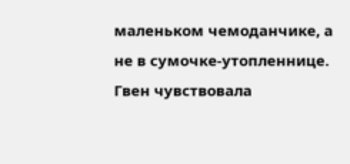маленьком чемоданчике, а не в сумочке-утопленнице. Гвен чувствовала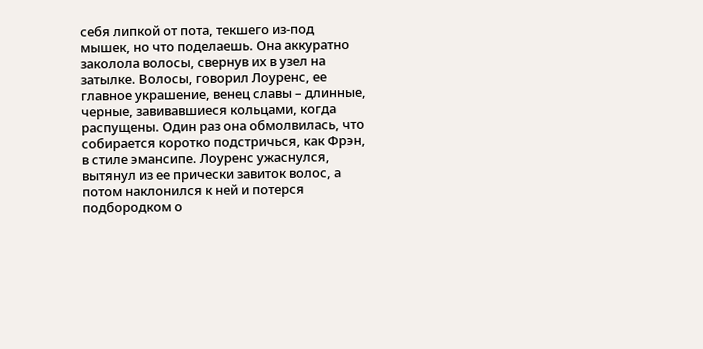себя липкой от пота, текшего из-под мышек, но что поделаешь. Она аккуратно заколола волосы, свернув их в узел на затылке. Волосы, говорил Лоуренс, ее главное украшение, венец славы – длинные, черные, завивавшиеся кольцами, когда распущены. Один раз она обмолвилась, что собирается коротко подстричься, как Фрэн, в стиле эмансипе. Лоуренс ужаснулся, вытянул из ее прически завиток волос, а потом наклонился к ней и потерся подбородком о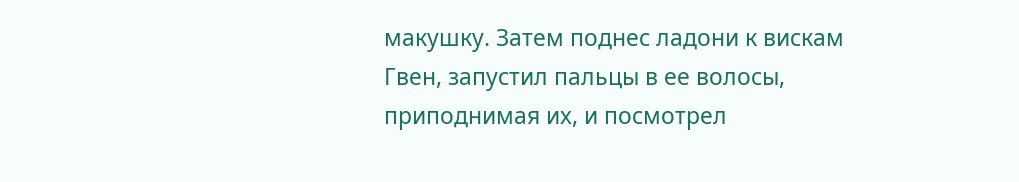макушку. Затем поднес ладони к вискам Гвен, запустил пальцы в ее волосы, приподнимая их, и посмотрел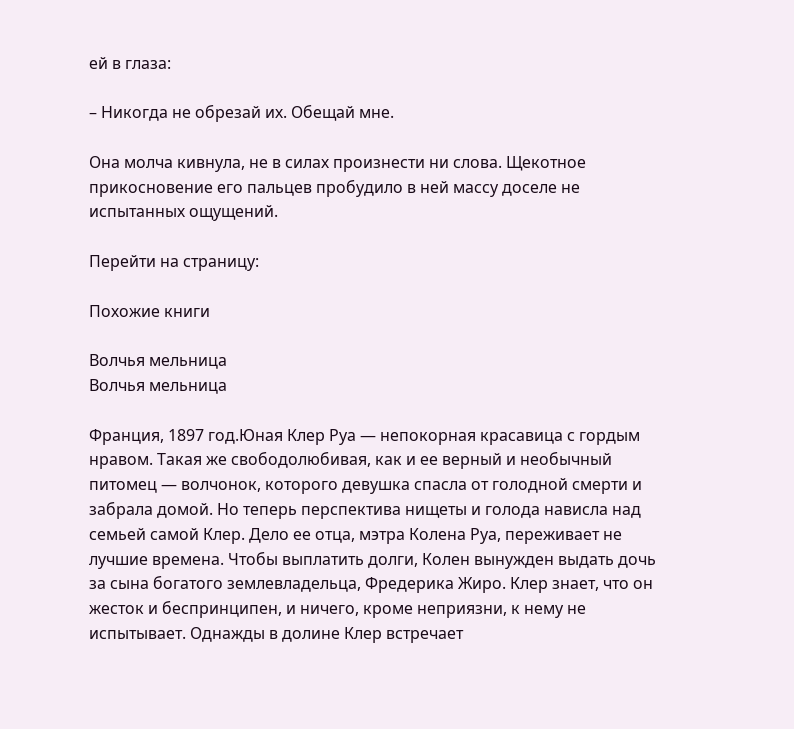ей в глаза:

– Никогда не обрезай их. Обещай мне.

Она молча кивнула, не в силах произнести ни слова. Щекотное прикосновение его пальцев пробудило в ней массу доселе не испытанных ощущений.

Перейти на страницу:

Похожие книги

Волчья мельница
Волчья мельница

Франция, 1897 год.Юная Клер Руа — непокорная красавица с гордым нравом. Такая же свободолюбивая, как и ее верный и необычный питомец — волчонок, которого девушка спасла от голодной смерти и забрала домой. Но теперь перспектива нищеты и голода нависла над семьей самой Клер. Дело ее отца, мэтра Колена Руа, переживает не лучшие времена. Чтобы выплатить долги, Колен вынужден выдать дочь за сына богатого землевладельца, Фредерика Жиро. Клер знает, что он жесток и беспринципен, и ничего, кроме неприязни, к нему не испытывает. Однажды в долине Клер встречает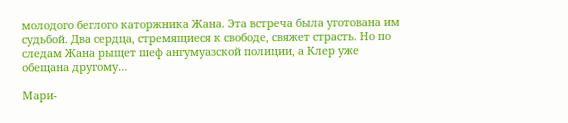молодого беглого каторжника Жана. Эта встреча была уготована им судьбой. Два сердца, стремящиеся к свободе, свяжет страсть. Но по следам Жана рыщет шеф ангумуазской полиции, а Клер уже обещана другому…

Мари-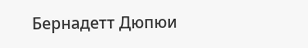Бернадетт Дюпюи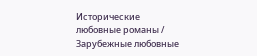Исторические любовные романы / Зарубежные любовные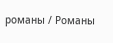романы / Романы